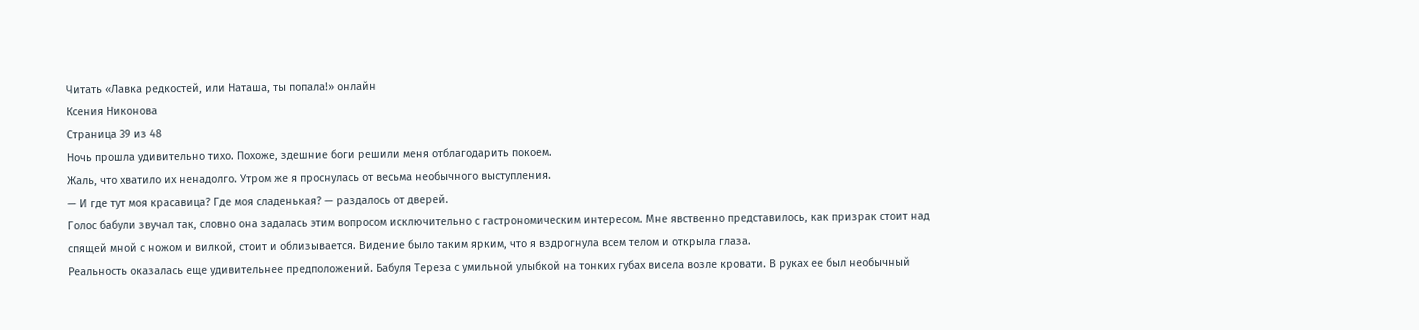Читать «Лавка редкостей, или Наташа, ты попала!» онлайн
Ксения Никонова
Страница 39 из 48
Ночь прошла удивительно тихо. Похоже, здешние боги решили меня отблагодарить покоем.
Жаль, что хватило их ненадолго. Утром же я проснулась от весьма необычного выступления.
— И где тут моя красавица? Где моя сладенькая? — раздалось от дверей.
Голос бабули звучал так, словно она задалась этим вопросом исключительно с гастрономическим интересом. Мне явственно представилось, как призрак стоит над спящей мной с ножом и вилкой, стоит и облизывается. Видение было таким ярким, что я вздрогнула всем телом и открыла глаза.
Реальность оказалась еще удивительнее предположений. Бабуля Тереза с умильной улыбкой на тонких губах висела возле кровати. В руках ее был необычный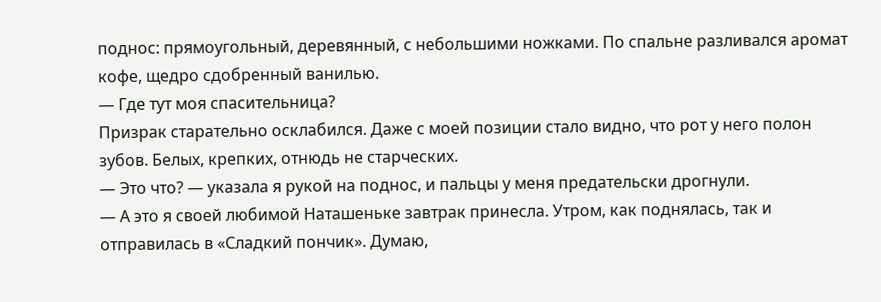поднос: прямоугольный, деревянный, с небольшими ножками. По спальне разливался аромат кофе, щедро сдобренный ванилью.
— Где тут моя спасительница?
Призрак старательно осклабился. Даже с моей позиции стало видно, что рот у него полон зубов. Белых, крепких, отнюдь не старческих.
— Это что? — указала я рукой на поднос, и пальцы у меня предательски дрогнули.
— А это я своей любимой Наташеньке завтрак принесла. Утром, как поднялась, так и отправилась в «Сладкий пончик». Думаю,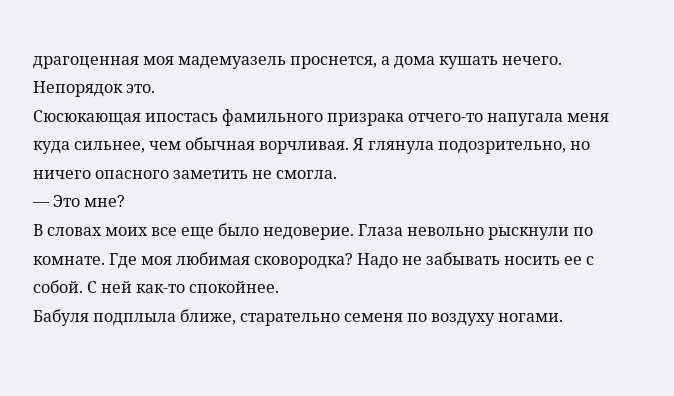драгоценная моя мадемуазель проснется, а дома кушать нечего. Непорядок это.
Сюсюкающая ипостась фамильного призрака отчего-то напугала меня куда сильнее, чем обычная ворчливая. Я глянула подозрительно, но ничего опасного заметить не смогла.
— Это мне?
В словах моих все еще было недоверие. Глаза невольно рыскнули по комнате. Где моя любимая сковородка? Надо не забывать носить ее с собой. С ней как-то спокойнее.
Бабуля подплыла ближе, старательно семеня по воздуху ногами.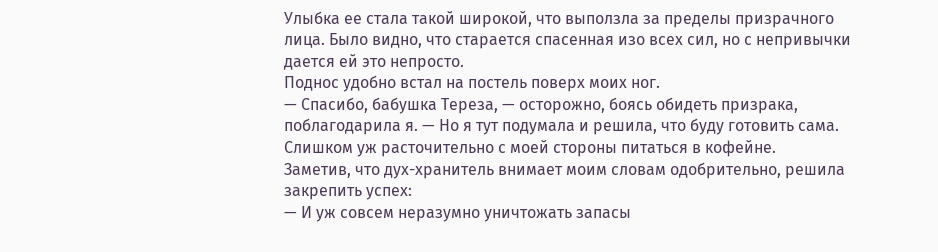Улыбка ее стала такой широкой, что выползла за пределы призрачного лица. Было видно, что старается спасенная изо всех сил, но с непривычки дается ей это непросто.
Поднос удобно встал на постель поверх моих ног.
— Спасибо, бабушка Тереза, — осторожно, боясь обидеть призрака, поблагодарила я. — Но я тут подумала и решила, что буду готовить сама. Слишком уж расточительно с моей стороны питаться в кофейне.
Заметив, что дух-хранитель внимает моим словам одобрительно, решила закрепить успех:
— И уж совсем неразумно уничтожать запасы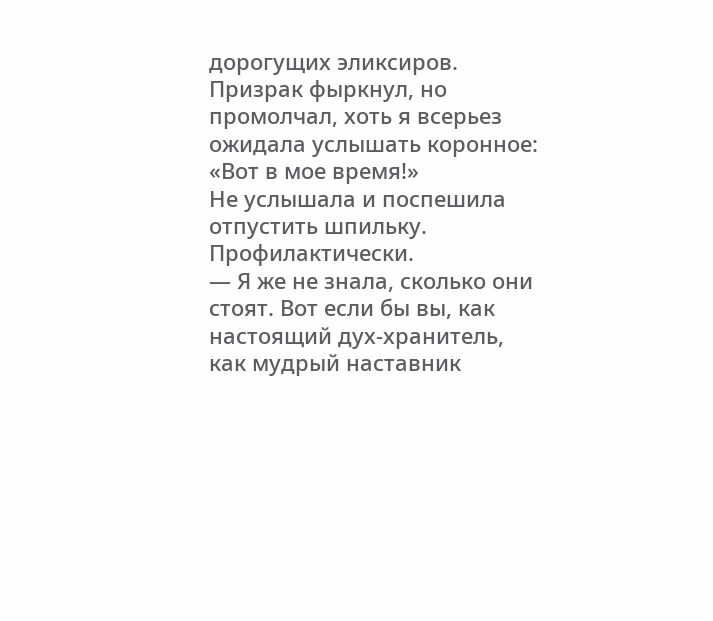дорогущих эликсиров.
Призрак фыркнул, но промолчал, хоть я всерьез ожидала услышать коронное: «Вот в мое время!»
Не услышала и поспешила отпустить шпильку. Профилактически.
— Я же не знала, сколько они стоят. Вот если бы вы, как настоящий дух-хранитель, как мудрый наставник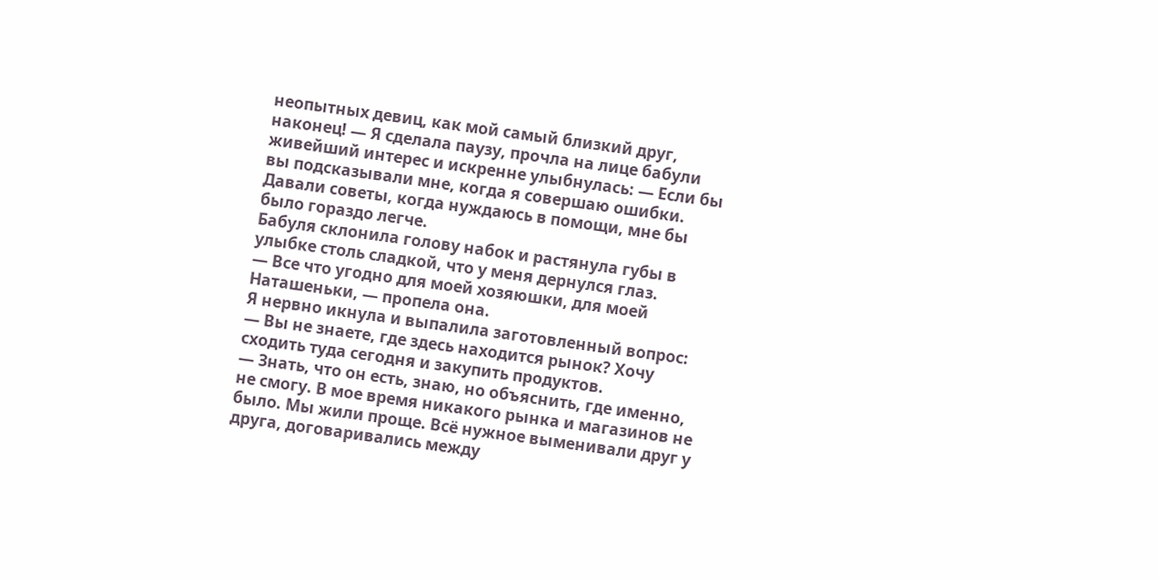неопытных девиц, как мой самый близкий друг, наконец! — Я сделала паузу, прочла на лице бабули живейший интерес и искренне улыбнулась: — Если бы вы подсказывали мне, когда я совершаю ошибки. Давали советы, когда нуждаюсь в помощи, мне бы было гораздо легче.
Бабуля склонила голову набок и растянула губы в улыбке столь сладкой, что у меня дернулся глаз.
— Все что угодно для моей хозяюшки, для моей Наташеньки, — пропела она.
Я нервно икнула и выпалила заготовленный вопрос:
— Вы не знаете, где здесь находится рынок? Хочу сходить туда сегодня и закупить продуктов.
— Знать, что он есть, знаю, но объяснить, где именно, не смогу. В мое время никакого рынка и магазинов не было. Мы жили проще. Всё нужное выменивали друг у друга, договаривались между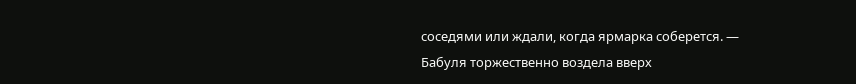соседями или ждали, когда ярмарка соберется. — Бабуля торжественно воздела вверх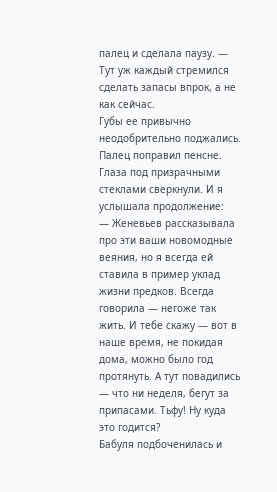палец и сделала паузу. — Тут уж каждый стремился сделать запасы впрок, а не как сейчас.
Губы ее привычно неодобрительно поджались. Палец поправил пенсне. Глаза под призрачными стеклами сверкнули. И я услышала продолжение:
— Женевьев рассказывала про эти ваши новомодные веяния, но я всегда ей ставила в пример уклад жизни предков. Всегда говорила — негоже так жить. И тебе скажу — вот в наше время, не покидая дома, можно было год протянуть. А тут повадились — что ни неделя, бегут за припасами. Тьфу! Ну куда это годится?
Бабуля подбоченилась и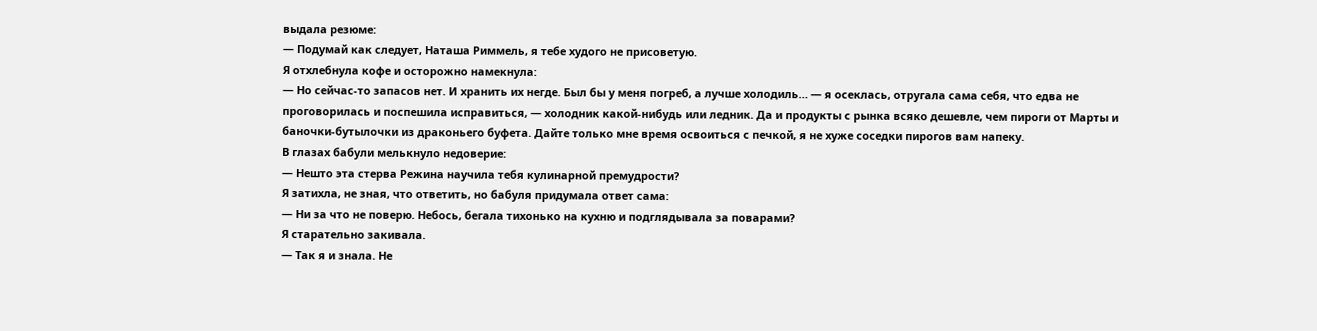выдала резюме:
— Подумай как следует, Наташа Риммель, я тебе худого не присоветую.
Я отхлебнула кофе и осторожно намекнула:
— Но сейчас-то запасов нет. И хранить их негде. Был бы у меня погреб, а лучше холодиль… — я осеклась, отругала сама себя, что едва не проговорилась и поспешила исправиться, — холодник какой-нибудь или ледник. Да и продукты с рынка всяко дешевле, чем пироги от Марты и баночки-бутылочки из драконьего буфета. Дайте только мне время освоиться с печкой, я не хуже соседки пирогов вам напеку.
В глазах бабули мелькнуло недоверие:
— Нешто эта стерва Режина научила тебя кулинарной премудрости?
Я затихла, не зная, что ответить, но бабуля придумала ответ сама:
— Ни за что не поверю. Небось, бегала тихонько на кухню и подглядывала за поварами?
Я старательно закивала.
— Так я и знала. Не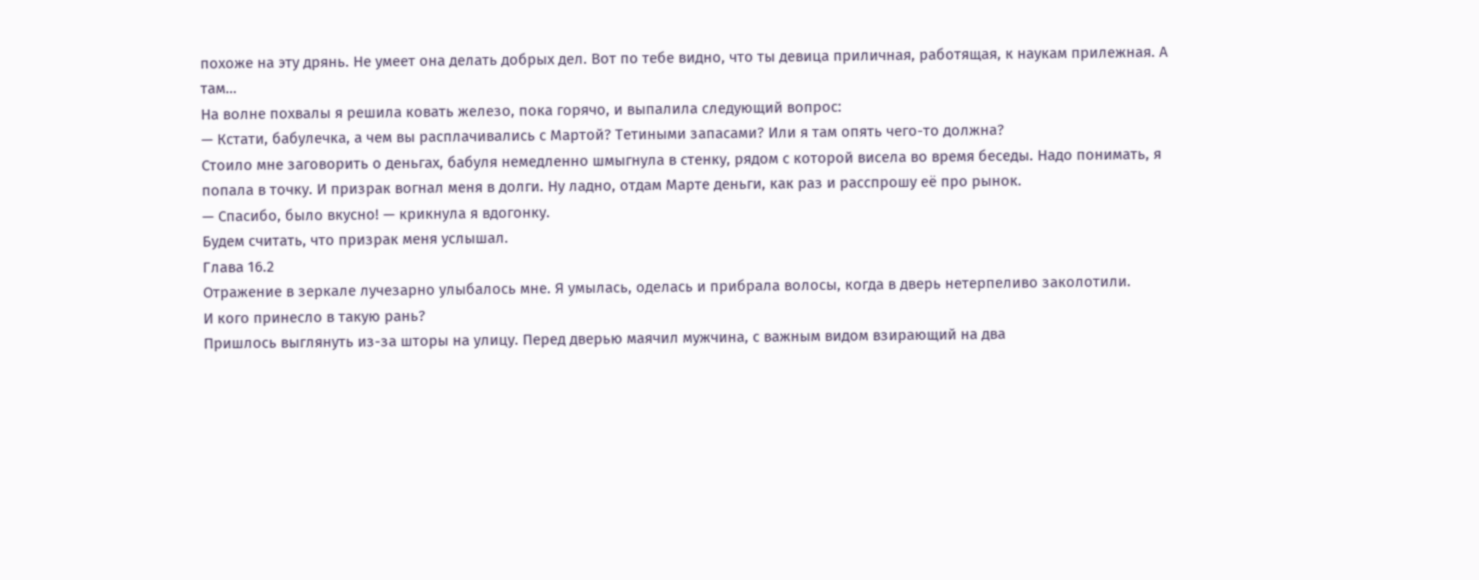похоже на эту дрянь. Не умеет она делать добрых дел. Вот по тебе видно, что ты девица приличная, работящая, к наукам прилежная. А там…
На волне похвалы я решила ковать железо, пока горячо, и выпалила следующий вопрос:
— Кстати, бабулечка, а чем вы расплачивались с Мартой? Тетиными запасами? Или я там опять чего-то должна?
Стоило мне заговорить о деньгах, бабуля немедленно шмыгнула в стенку, рядом с которой висела во время беседы. Надо понимать, я попала в точку. И призрак вогнал меня в долги. Ну ладно, отдам Марте деньги, как раз и расспрошу её про рынок.
— Спасибо, было вкусно! — крикнула я вдогонку.
Будем считать, что призрак меня услышал.
Глава 16.2
Отражение в зеркале лучезарно улыбалось мне. Я умылась, оделась и прибрала волосы, когда в дверь нетерпеливо заколотили.
И кого принесло в такую рань?
Пришлось выглянуть из-за шторы на улицу. Перед дверью маячил мужчина, с важным видом взирающий на два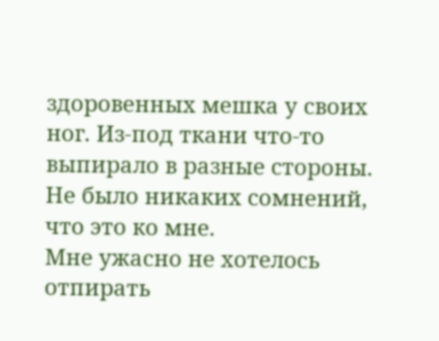здоровенных мешка у своих ног. Из-под ткани что-то выпирало в разные стороны.
Не было никаких сомнений, что это ко мне.
Мне ужасно не хотелось отпирать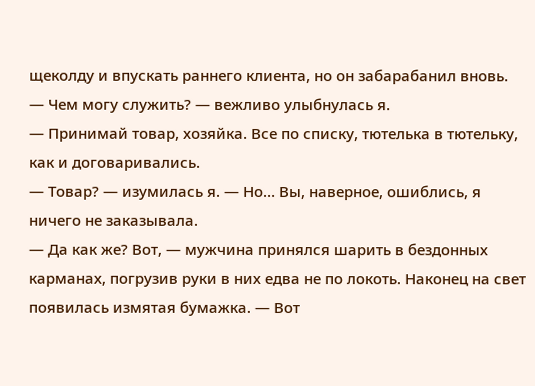щеколду и впускать раннего клиента, но он забарабанил вновь.
— Чем могу служить? — вежливо улыбнулась я.
— Принимай товар, хозяйка. Все по списку, тютелька в тютельку, как и договаривались.
— Товар? — изумилась я. — Но… Вы, наверное, ошиблись, я ничего не заказывала.
— Да как же? Вот, — мужчина принялся шарить в бездонных карманах, погрузив руки в них едва не по локоть. Наконец на свет появилась измятая бумажка. — Вот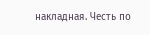накладная. Честь по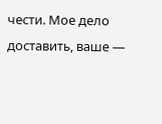чести. Мое дело доставить, ваше —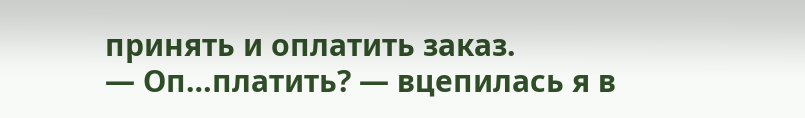принять и оплатить заказ.
— Оп…платить? — вцепилась я в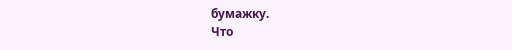бумажку.
Что